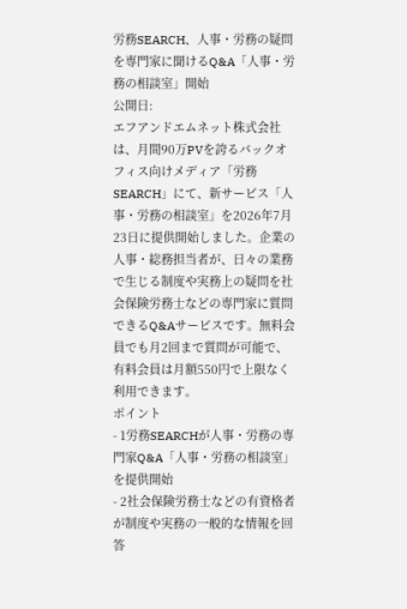労務SEARCH、人事・労務の疑問を専門家に聞けるQ&A「人事・労務の相談室」開始
公開日:
エフアンドエムネット株式会社は、月間90万PVを誇るバックオフィス向けメディア「労務SEARCH」にて、新サービス「人事・労務の相談室」を2026年7月23日に提供開始しました。企業の人事・総務担当者が、日々の業務で生じる制度や実務上の疑問を社会保険労務士などの専門家に質問できるQ&Aサービスです。無料会員でも月2回まで質問が可能で、有料会員は月額550円で上限なく利用できます。
ポイント
- 1労務SEARCHが人事・労務の専門家Q&A「人事・労務の相談室」を提供開始
- 2社会保険労務士などの有資格者が制度や実務の一般的な情報を回答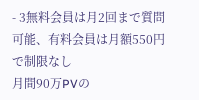- 3無料会員は月2回まで質問可能、有料会員は月額550円で制限なし
月間90万PVの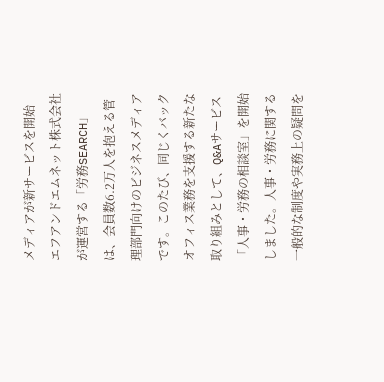メディアが新サービスを開始
エフアンドエムネット株式会社が運営する「労務SEARCH」は、会員数6.2万人を抱える管理部門向けのビジネスメディアです。このたび、同じくバックオフィス業務を支援する新たな取り組みとして、Q&Aサービス「人事・労務の相談室」を開始しました。人事・労務に関する一般的な制度や実務上の疑問を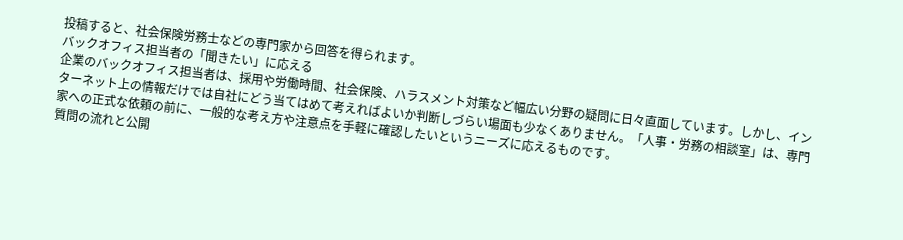投稿すると、社会保険労務士などの専門家から回答を得られます。
バックオフィス担当者の「聞きたい」に応える
企業のバックオフィス担当者は、採用や労働時間、社会保険、ハラスメント対策など幅広い分野の疑問に日々直面しています。しかし、インターネット上の情報だけでは自社にどう当てはめて考えればよいか判断しづらい場面も少なくありません。「人事・労務の相談室」は、専門家への正式な依頼の前に、一般的な考え方や注意点を手軽に確認したいというニーズに応えるものです。
質問の流れと公開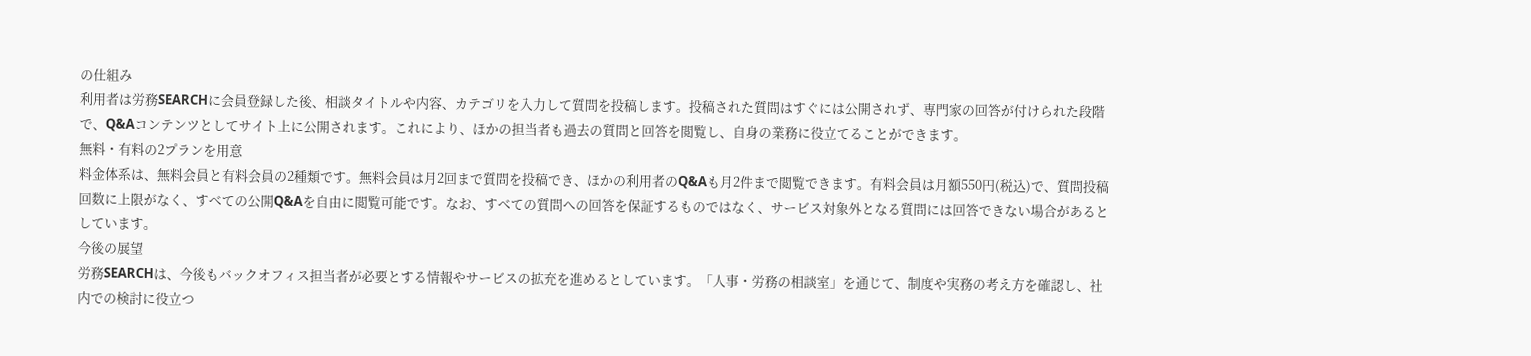の仕組み
利用者は労務SEARCHに会員登録した後、相談タイトルや内容、カテゴリを入力して質問を投稿します。投稿された質問はすぐには公開されず、専門家の回答が付けられた段階で、Q&Aコンテンツとしてサイト上に公開されます。これにより、ほかの担当者も過去の質問と回答を閲覧し、自身の業務に役立てることができます。
無料・有料の2プランを用意
料金体系は、無料会員と有料会員の2種類です。無料会員は月2回まで質問を投稿でき、ほかの利用者のQ&Aも月2件まで閲覧できます。有料会員は月額550円(税込)で、質問投稿回数に上限がなく、すべての公開Q&Aを自由に閲覧可能です。なお、すべての質問への回答を保証するものではなく、サービス対象外となる質問には回答できない場合があるとしています。
今後の展望
労務SEARCHは、今後もバックオフィス担当者が必要とする情報やサービスの拡充を進めるとしています。「人事・労務の相談室」を通じて、制度や実務の考え方を確認し、社内での検討に役立つ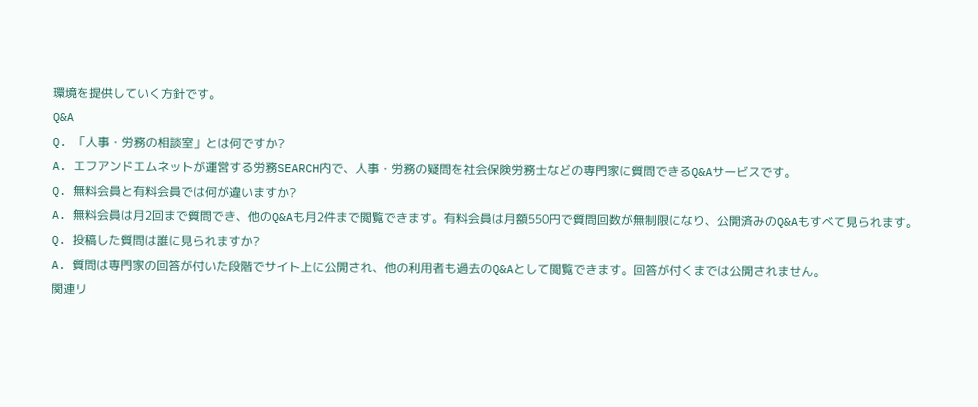環境を提供していく方針です。
Q&A
Q. 「人事・労務の相談室」とは何ですか?
A. エフアンドエムネットが運営する労務SEARCH内で、人事・労務の疑問を社会保険労務士などの専門家に質問できるQ&Aサービスです。
Q. 無料会員と有料会員では何が違いますか?
A. 無料会員は月2回まで質問でき、他のQ&Aも月2件まで閲覧できます。有料会員は月額550円で質問回数が無制限になり、公開済みのQ&Aもすべて見られます。
Q. 投稿した質問は誰に見られますか?
A. 質問は専門家の回答が付いた段階でサイト上に公開され、他の利用者も過去のQ&Aとして閲覧できます。回答が付くまでは公開されません。
関連リ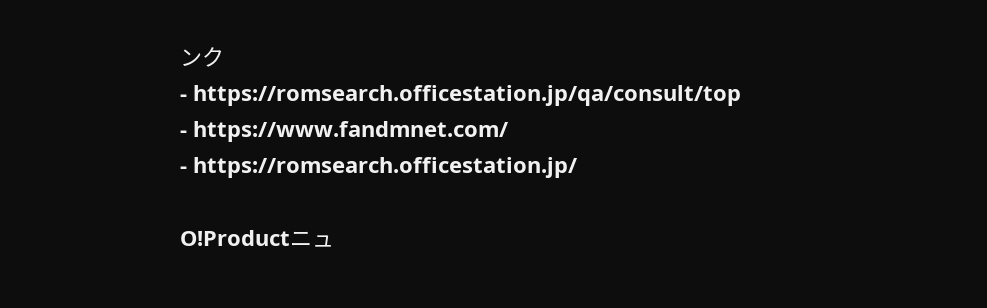ンク
- https://romsearch.officestation.jp/qa/consult/top
- https://www.fandmnet.com/
- https://romsearch.officestation.jp/

O!Productニュ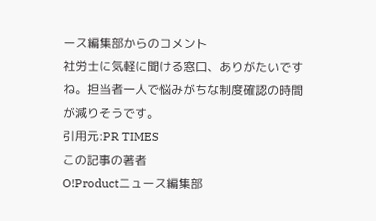ース編集部からのコメント
社労士に気軽に聞ける窓口、ありがたいですね。担当者一人で悩みがちな制度確認の時間が減りそうです。
引用元:PR TIMES
この記事の著者
O!Productニュース編集部